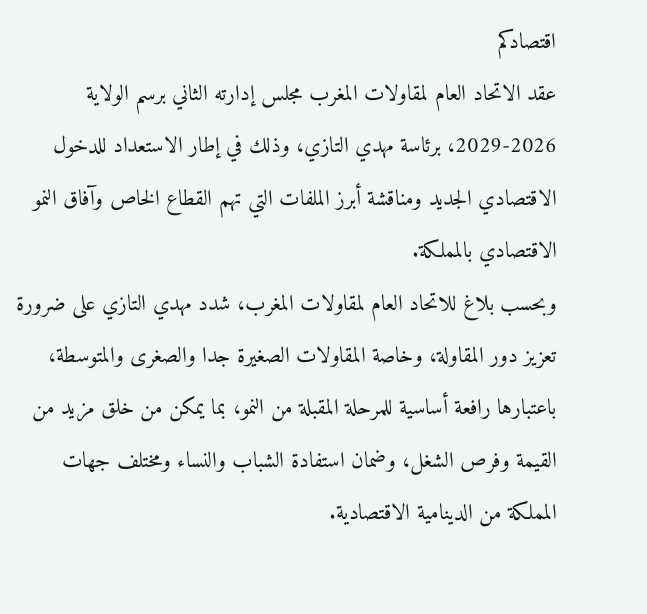اقتصادكم
عقد الاتحاد العام لمقاولات المغرب مجلس إدارته الثاني برسم الولاية 2026-2029، برئاسة مهدي التازي، وذلك في إطار الاستعداد للدخول الاقتصادي الجديد ومناقشة أبرز الملفات التي تهم القطاع الخاص وآفاق النمو الاقتصادي بالمملكة.
وبحسب بلاغ للاتحاد العام لمقاولات المغرب، شدد مهدي التازي على ضرورة تعزيز دور المقاولة، وخاصة المقاولات الصغيرة جدا والصغرى والمتوسطة، باعتبارها رافعة أساسية للمرحلة المقبلة من النمو، بما يمكن من خلق مزيد من القيمة وفرص الشغل، وضمان استفادة الشباب والنساء ومختلف جهات المملكة من الدينامية الاقتصادية.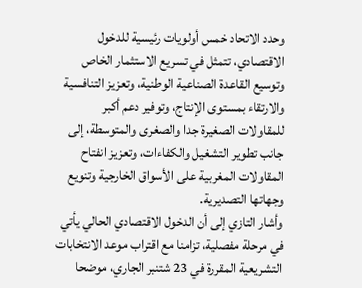وحدد الاتحاد خمس أولويات رئيسية للدخول الاقتصادي، تتمثل في تسريع الاستثمار الخاص وتوسيع القاعدة الصناعية الوطنية، وتعزيز التنافسية والارتقاء بمستوى الإنتاج، وتوفير دعم أكبر للمقاولات الصغيرة جدا والصغرى والمتوسطة، إلى جانب تطوير التشغيل والكفاءات، وتعزيز انفتاح المقاولات المغربية على الأسواق الخارجية وتنويع وجهاتها التصديرية.
وأشار التازي إلى أن الدخول الاقتصادي الحالي يأتي في مرحلة مفصلية، تزامنا مع اقتراب موعد الانتخابات التشريعية المقررة في 23 شتنبر الجاري، موضحا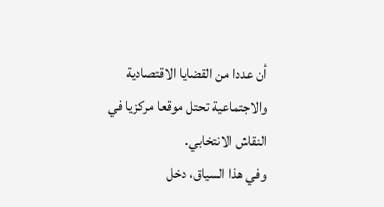أن عددا من القضايا الاقتصادية والاجتماعية تحتل موقعا مركزيا في النقاش الانتخابي.
وفي هذا السياق، دخل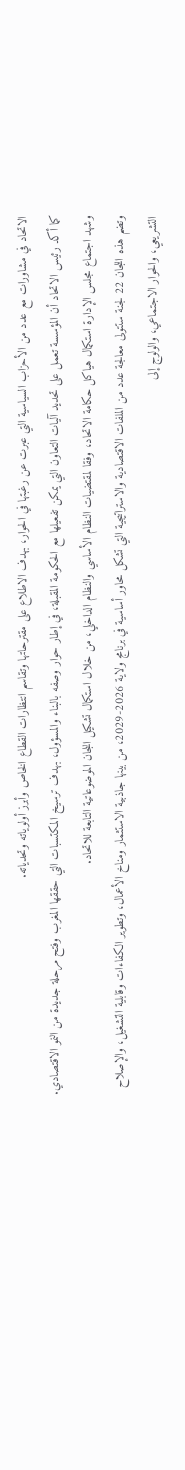الاتحاد في مشاورات مع عدد من الأحزاب السياسية التي عبرت عن رغبتها في الحوار، بهدف الاطلاع على مقترحاتها وتقاسم انتظارات القطاع الخاص وأبرز أولوياته وتحدياته.
كما أكد رئيس الاتحاد أن المؤسسة تعمل على تحديد آليات التعاون التي يمكن تفعيلها مع الحكومة المقبلة، في إطار حوار وصفه بالبناء والمسؤول، بهدف ترسيخ المكتسبات التي حققها المغرب وفتح مرحلة جديدة من النمو الاقتصادي.
وشهد اجتماع مجلس الإدارة استكمال هياكل حكامة الاتحاد، وفقا لمقتضيات النظام الأساسي والنظام الداخلي، من خلال استكمال تشكيل اللجان الموضوعاتية التابعة للاتحاد.
وتضم هذه اللجان 22 لجنة ستتولى معالجة عدد من الملفات الاقتصادية والاستراتيجية التي تشكل محاور أساسية في برنامج ولاية 2026-2029، من بينها جاذبية الاستثمار ومناخ الأعمال، وتطوير الكفاءات وقابلية التشغيل، والإصلاح التشريعي، والحوار الاجتماعي، والولوج إلى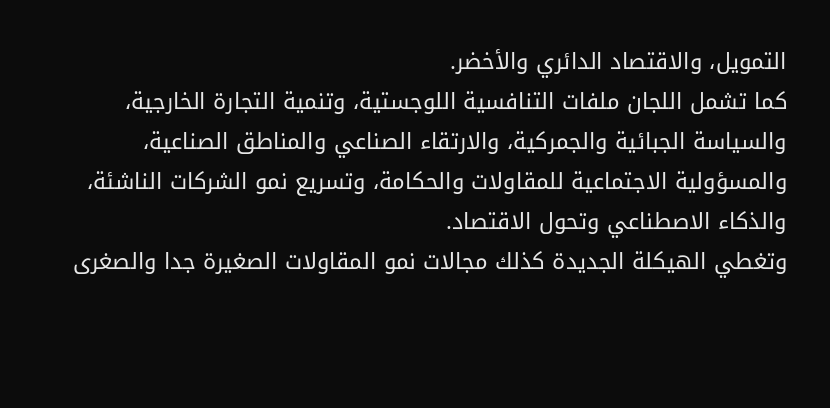التمويل، والاقتصاد الدائري والأخضر.
كما تشمل اللجان ملفات التنافسية اللوجستية، وتنمية التجارة الخارجية، والسياسة الجبائية والجمركية، والارتقاء الصناعي والمناطق الصناعية، والمسؤولية الاجتماعية للمقاولات والحكامة، وتسريع نمو الشركات الناشئة، والذكاء الاصطناعي وتحول الاقتصاد.
وتغطي الهيكلة الجديدة كذلك مجالات نمو المقاولات الصغيرة جدا والصغرى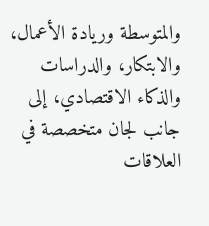والمتوسطة وريادة الأعمال، والابتكار، والدراسات والذكاء الاقتصادي، إلى جانب لجان متخصصة في العلاقات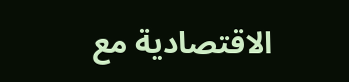الاقتصادية مع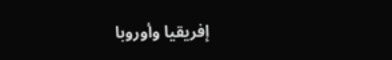إفريقيا وأوروبا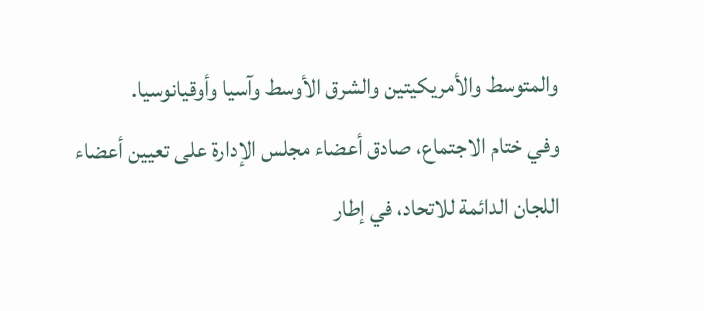والمتوسط والأمريكيتين والشرق الأوسط وآسيا وأوقيانوسيا.
وفي ختام الاجتماع، صادق أعضاء مجلس الإدارة على تعيين أعضاء اللجان الدائمة للاتحاد، في إطار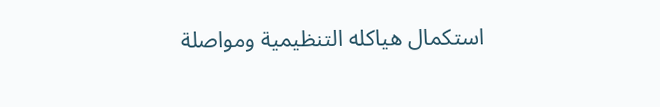استكمال هياكله التنظيمية ومواصلة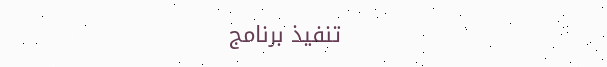تنفيذ برنامج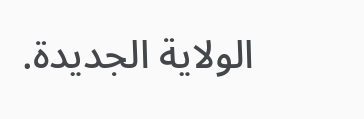الولاية الجديدة.